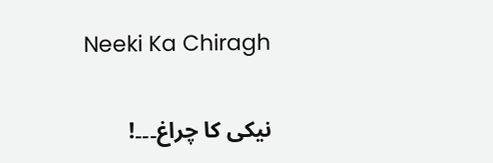Neeki Ka Chiragh

نیکی کا چراغ۔۔۔!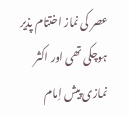عصر کی نماز اختتام پذیر ہوچکی تھی اور اکثر نمازی پیش اِمام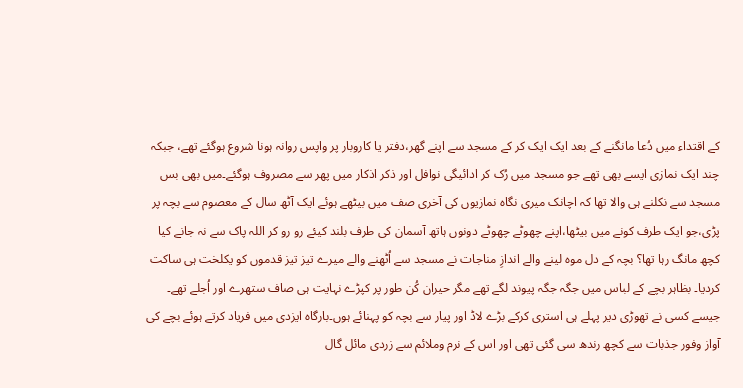کے اقتداء میں دُعا مانگنے کے بعد ایک ایک کر کے مسجد سے اپنے گھر،دفتر یا کاروبار پر واپس روانہ ہونا شروع ہوگئے تھے، جبکہ چند ایک نمازی ایسے بھی تھے جو مسجد میں رُک کر ادائیگی نوافل اور ذکر اذکار میں پھر سے مصروف ہوگئے۔میں بھی بس مسجد سے نکلنے ہی والا تھا کہ اچانک میری نگاہ نمازیوں کی آخری صف میں بیٹھے ہوئے ایک آٹھ سال کے معصوم سے بچہ پر پڑی،جو ایک طرف کونے میں بیٹھا،اپنے چھوٹے چھوٹے دونوں ہاتھ آسمان کی طرف بلند کیئے رو رو کر اللہ پاک سے نہ جانے کیا کچھ مانگ رہا تھا؟ بچہ کے دل موہ لینے والے اندازِ مناجات نے مسجد سے اُٹھنے والے میرے تیز تیز قدموں کو یکلخت ہی ساکت کردیا۔ بظاہر بچے کے لباس میں جگہ جگہ پیوند لگے تھے مگر حیران کُن طور پر کپڑے نہایت ہی صاف ستھرے اور اُجلے تھے۔ جیسے کسی نے تھوڑی دیر پہلے ہی استری کرکے بڑے لاڈ اور پیار سے بچہ کو پہنائے ہوں۔بارگاہ ایزدی میں فریاد کرتے ہوئے بچے کی آواز وفور جذبات سے کچھ رندھ سی گئی تھی اور اس کے نرم وملائم سے زردی مائل گال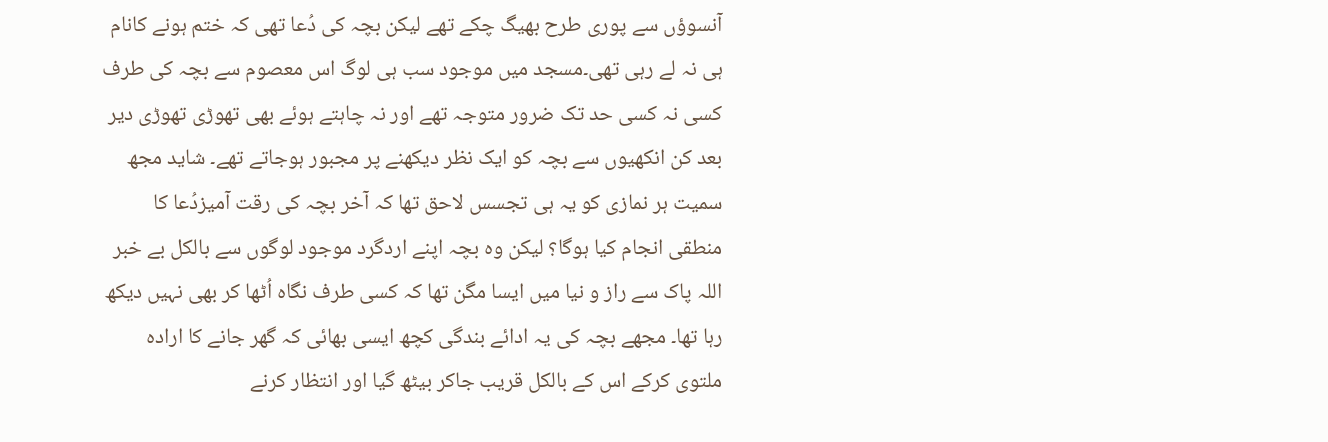آنسوؤں سے پوری طرح بھیگ چکے تھے لیکن بچہ کی دُعا تھی کہ ختم ہونے کانام ہی نہ لے رہی تھی۔مسجد میں موجود سب ہی لوگ اس معصوم سے بچہ کی طرف کسی نہ کسی حد تک ضرور متوجہ تھے اور نہ چاہتے ہوئے بھی تھوڑی تھوڑی دیر بعد کن انکھیوں سے بچہ کو ایک نظر دیکھنے پر مجبور ہوجاتے تھے۔ شاید مجھ سمیت ہر نمازی کو یہ ہی تجسس لاحق تھا کہ آخر بچہ کی رقت آمیزدُعا کا منطقی انجام کیا ہوگا؟ لیکن وہ بچہ اپنے اردگرد موجود لوگوں سے بالکل بے خبر اللہ پاک سے راز و نیا میں ایسا مگن تھا کہ کسی طرف نگاہ اُٹھا کر بھی نہیں دیکھ رہا تھا۔ مجھے بچہ کی یہ ادائے بندگی کچھ ایسی بھائی کہ گھر جانے کا ارادہ ملتوی کرکے اس کے بالکل قریب جاکر بیٹھ گیا اور انتظار کرنے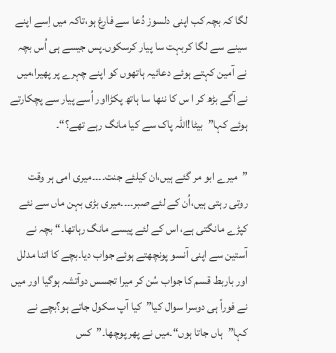لگا کہ بچہ کب اپنی دلسوز دُعا سے فارغ ہو،تاکہ میں اِسے اپنے سینے سے لگا کربہت سا پیار کرسکوں۔پس جیسے ہی اُس بچہ نے آمین کہتے ہوئے دعائیہ ہاتھوں کو اپنے چہرے پر پھیرا،میں نے آگے بڑھ کر ا س کا ننھا سا ہاتھ پکڑااور اُسے پیار سے پچکارتے ہوئے کہا”بیٹا!اللہ پاک سے کیا مانگ رہے تھے؟“۔

”میرے ابو مر گئے ہیں،ان کیلئے جنت۔۔۔۔میری امی ہر وقت روتی رہتی ہیں،اُن کے لئے صبر۔۔۔۔میری بڑی بہن ماں سے نئے کپڑے مانگتی ہے، اس کے لئے پیسے مانگ رہاتھا۔“ بچہ نے آستین سے اپنی آنسو پونچھتے ہوئے جواب دیا۔بچے کا اتنا مدلل اور باربط قسم کا جواب سُن کر میرا تجسس دوآتشہ ہوگیا اور میں نے فوراً ہی دوسرا سوال کیا”کیا آپ سکول جاتے ہو؟بچے نے کہا”ہاں جاتا ہوں“۔میں نے پھر پوچھا۔”کس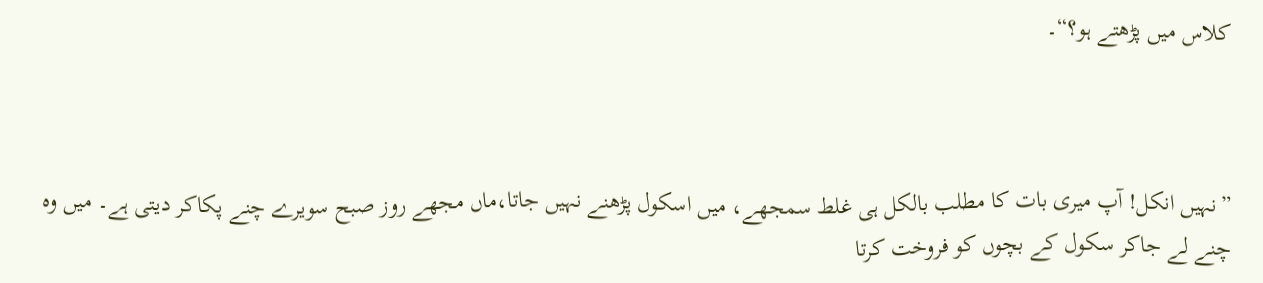کلاس میں پڑھتے ہو؟“۔



”نہیں انکل! آپ میری بات کا مطلب بالکل ہی غلط سمجھے، میں اسکول پڑھنے نہیں جاتا،ماں مجھے روز صبح سویرے چنے پکاکر دیتی ہے۔ میں وہ چنے لے جاکر سکول کے بچوں کو فروخت کرتا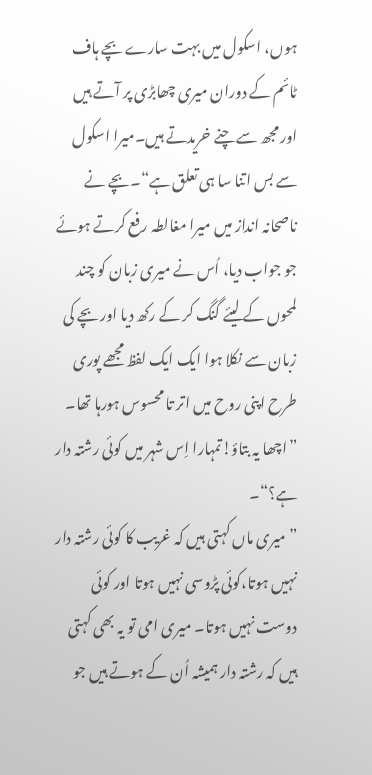ہوں، اسکول میں بہت سارے بچے ہاف ٹائم کے دوران میری چھابڑی پر آتے ہیں اور مجھ سے چنے خریدتے ہیں۔میرا اسکول سے بس اتنا سا ہی تعلق ہے“۔بچے نے ناصحانہ انداز میں میرا مغالطہ رفع کرتے ہوئے جو جواب دیا، اُس نے میری زبان کو چند لمحوں کے لیئے گنگ کر کے رکھ دیا اور بچے کی زبان سے نکلا ہوا ایک ایک لفظ مجھے پوری طرح اپنی روح میں اتر تا محسوس ہورہا تھا۔
”اچھا یہ بتاؤ!تمہارا اِس شہر میں کوئی رشتہ دار ہے؟“۔
”میری ماں کہتی ہیں کہ غریب کا کوئی رشتہ دار نہیں ہوتا،کوئی پڑوسی نہیں ہوتا اور کوئی دوست نہیں ہوتا۔ میری امی تو یہ بھی کہتی ہیں کہ رشتہ دار ہمیشہ اُن کے ہوتے ہیں جو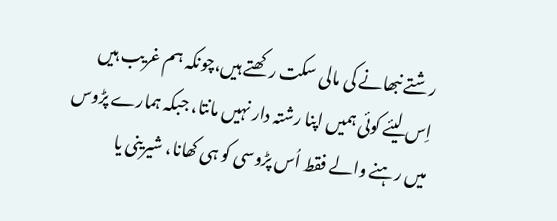رشتے نبھانے کی مالی سکت رکھتے ہیں،چونکہ ہم غریب ہیں اِس لیئے کوئی ہمیں اپنا رشتہ دار نہیں مانتا، جبکہ ہمارے پڑوس میں رہنے والے فقط اُس پڑوسی کو ہی کھانا، شیرینی یا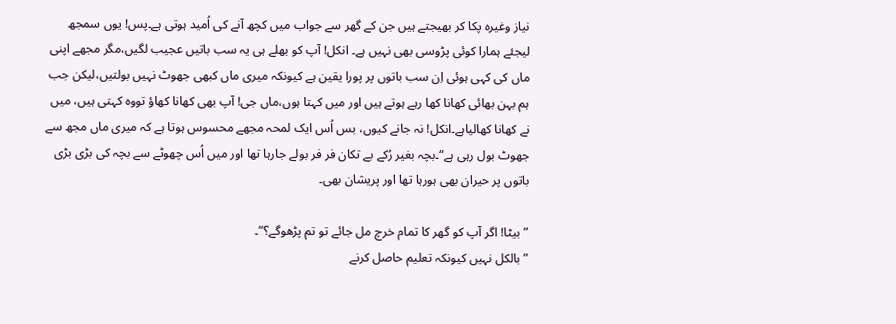نیاز وغیرہ پکا کر بھیجتے ہیں جن کے گھر سے جواب میں کچھ آنے کی اُمید ہوتی ہے۔پس! یوں سمجھ لیجئے ہمارا کوئی پڑوسی بھی نہیں ہے۔ انکل! آپ کو بھلے ہی یہ سب باتیں عجیب لگیں،مگر مجھے اپنی ماں کی کہی ہوئی اِن سب باتوں پر پورا یقین ہے کیونکہ میری ماں کبھی جھوٹ نہیں بولتیں،لیکن جب ہم بہن بھائی کھانا کھا رہے ہوتے ہیں اور میں کہتا ہوں،ماں جی! آپ بھی کھانا کھاؤ تووہ کہتی ہیں، میں نے کھانا کھالیاہے۔انکل! نہ جانے کیوں، بس اُس ایک لمحہ مجھے محسوس ہوتا ہے کہ میری ماں مجھ سے جھوٹ بول رہی ہے“۔بچہ بغیر رُکے بے تکان فر فر بولے جارہا تھا اور میں اُس چھوٹے سے بچہ کی بڑی بڑی باتوں پر حیران بھی ہورہا تھا اور پریشان بھی۔

”بیٹا! اگر آپ کو گھر کا تمام خرچ مل جائے تو تم پڑھوگے؟“۔
”بالکل نہیں کیونکہ تعلیم حاصل کرنے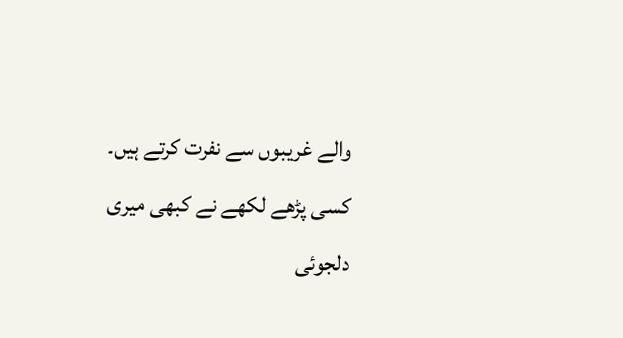والے غریبوں سے نفرت کرتے ہیں۔ کسی پڑھے لکھے نے کبھی میری دلجوئی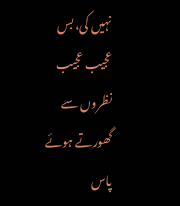نہیں کی، بس عجیب عجیب نظروں سے گھورتے ہوئے پاس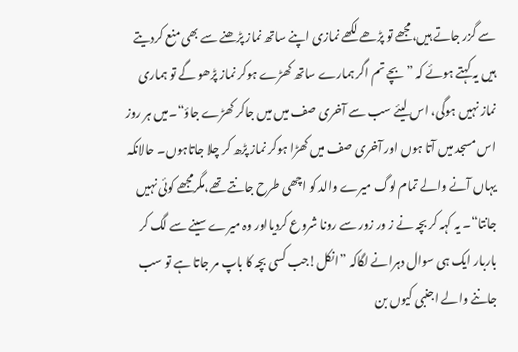سے گزر جاتے ہیں،مجھے تو پڑھے لکھے نمازی اپنے ساتھ نماز پڑھنے سے بھی منع کردیتے ہیں یہ کہتے ہوئے کہ ”بچے تم اگر ہمارے ساتھ کھڑے ہوکر نماز پڑھو گے تو ہماری نماز نہیں ہوگی، اس لیئے سب سے آخری صف میں میں جاکر کھڑے جاؤ“۔میں ہر روز اس مسجد میں آتا ہوں اور آخری صف میں کھڑا ہوکر نماز پڑھ کر چلا جاتاہوں۔ حالانکہ یہاں آنے والے تمام لوگ میرے والد کو اچھی طرح جانتے تھے،مگرمجھے کوئی نہیں جانتا“۔ یہ کہہ کر بچہ نے ز ور زور سے رونا شروع کردیااور وہ میرے سینے سے لگ کر باربار ایک ہی سوال دہرانے لگاکہ ”انکل!جب کسی بچہ کا باپ مر جاتا ہے تو سب جاننے والے اجنبی کیوں بن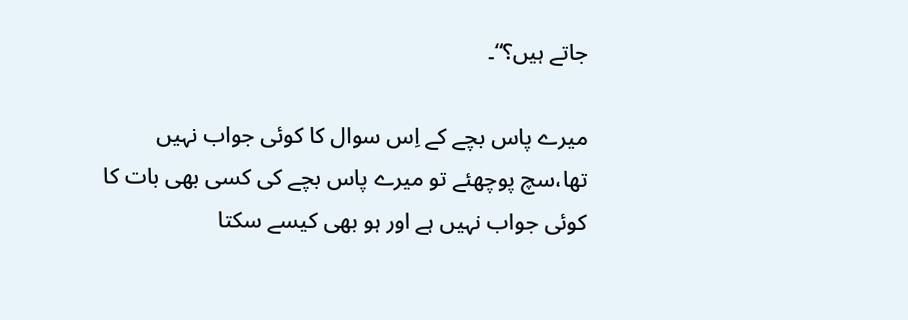جاتے ہیں؟“۔

میرے پاس بچے کے اِس سوال کا کوئی جواب نہیں تھا،سچ پوچھئے تو میرے پاس بچے کی کسی بھی بات کا کوئی جواب نہیں ہے اور ہو بھی کیسے سکتا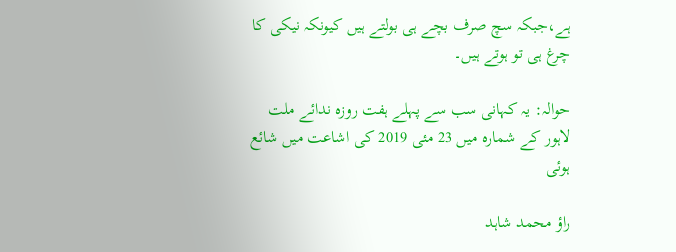ہے،جبکہ سچ صرف بچے ہی بولتے ہیں کیونکہ نیکی کا چرغ ہی تو ہوتے ہیں۔

حوالہ: یہ کہانی سب سے پہلے ہفت روزہ ندائے ملت لاہور کے شمارہ میں 23 مئی 2019 کی اشاعت میں شائع ہوئی

راؤ محمد شاہد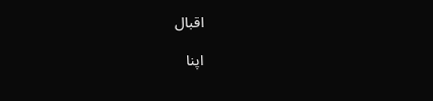اقبال

اپنا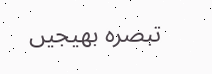تبصرہ بھیجیں